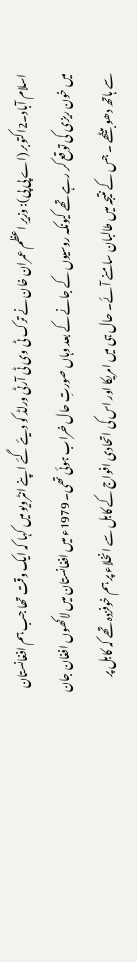اسلام آباد۔2اکتوبر (اے پی پی): وزیرِ اعظم عمران خان نے ترک ٹی وی ٹی آرٹی ورلڈ کو دیئے گئے اپنے انٹرویو میں کہا کہ ایک وقت تھا جب ہم افغانستان میں خون ریزی کی توقع کر رہے تھے کیونکہ روسیوں کے جانے کے بعد وہاں صورتِ حال خراب ہوئی تھی۔ 1979ء میں افغانستان میں لاکھوں افغان جان سے ہاتھ دھو بیٹھے ۔ جس کے نتیجہ میں طالبان سامنے آئے۔ حال ہی میں امریکا اور اس کی اتحادی افواج کے کابل سے انخلاء پر ہم خوفزدہ تھے کہ کابل پر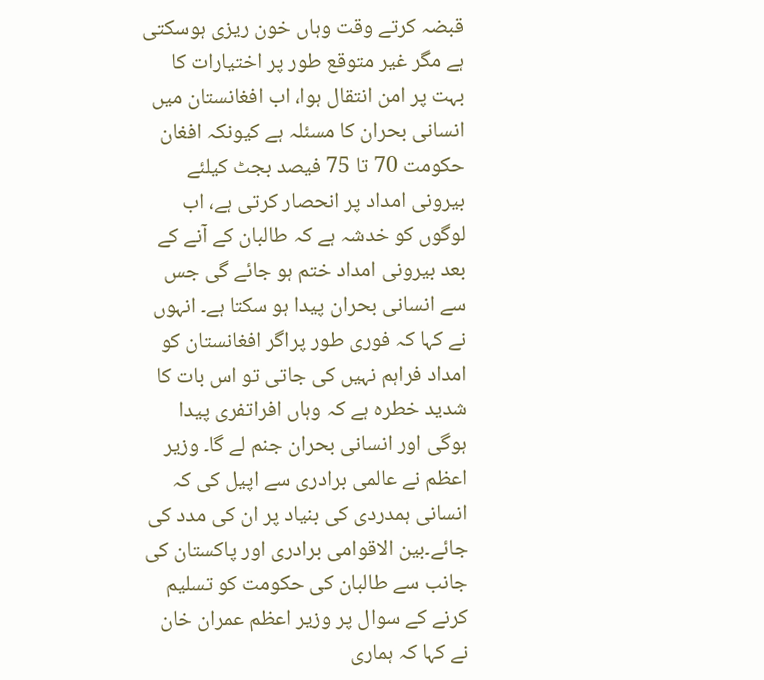قبضہ کرتے وقت وہاں خون ریزی ہوسکتی ہے مگر غیر متوقع طور پر اختیارات کا بہت پر امن انتقال ہوا، اب افغانستان میں انسانی بحران کا مسئلہ ہے کیونکہ افغان حکومت 70 تا 75 فیصد بجٹ کیلئے بیرونی امداد پر انحصار کرتی ہے، اب لوگوں کو خدشہ ہے کہ طالبان کے آنے کے بعد بیرونی امداد ختم ہو جائے گی جس سے انسانی بحران پیدا ہو سکتا ہے۔ انہوں نے کہا کہ فوری طور پراگر افغانستان کو امداد فراہم نہیں کی جاتی تو اس بات کا شدید خطرہ ہے کہ وہاں افراتفری پیدا ہوگی اور انسانی بحران جنم لے گا۔ وزیر اعظم نے عالمی برادری سے اپیل کی کہ انسانی ہمدردی کی بنیاد پر ان کی مدد کی جائے۔بین الاقوامی برادری اور پاکستان کی جانب سے طالبان کی حکومت کو تسلیم کرنے کے سوال پر وزیر اعظم عمران خان نے کہا کہ ہماری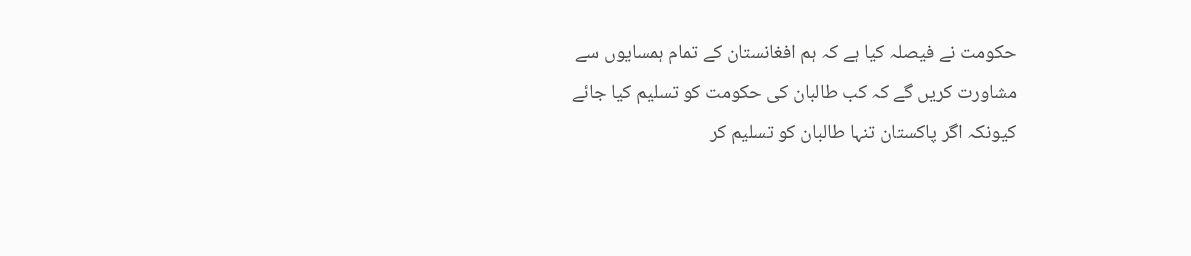حکومت نے فیصلہ کیا ہے کہ ہم افغانستان کے تمام ہمسایوں سے مشاورت کریں گے کہ کب طالبان کی حکومت کو تسلیم کیا جائے کیونکہ اگر پاکستان تنہا طالبان کو تسلیم کر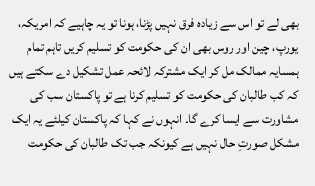بھی لے تو اس سے زیادہ فرق نہیں پڑنا، ہونا تو یہ چاہیے کہ امریکہ، یورپ، چین اور روس بھی ان کی حکومت کو تسلیم کریں تاہم تمام ہمسایہ ممالک مل کر ایک مشترکہ لائحہ عمل تشکیل دے سکتے ہیں کہ کب طالبان کی حکومت کو تسلیم کرنا ہے تو پاکستان سب کی مشاورت سے ایسا کرے گا۔ انہوں نے کہا کہ پاکستان کیلئے یہ ایک مشکل صورتِ حال نہیں ہے کیونکہ جب تک طالبان کی حکومت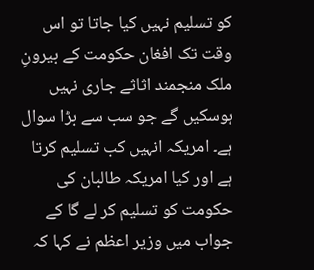کو تسلیم نہیں کیا جاتا تو اس وقت تک افغان حکومت کے بیرونِ ملک منجمند اثاثے جاری نہیں ہوسکیں گے جو سب سے بڑا سوال ہے۔ امریکہ انہیں کب تسلیم کرتا ہے اور کیا امریکہ طالبان کی حکومت کو تسلیم کر لے گا کے جواب میں وزیر اعظم نے کہا کہ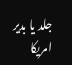جلد یا بدیر امریکا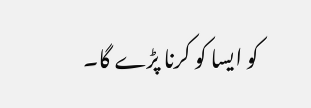کو ایسا کو کرنا پڑے گا۔